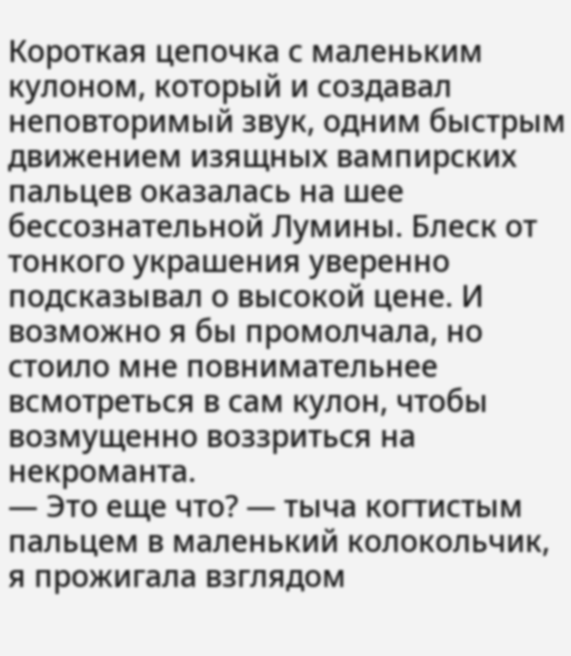Короткая цепочка с маленьким кулоном, который и создавал неповторимый звук, одним быстрым движением изящных вампирских пальцев оказалась на шее бессознательной Лумины. Блеск от тонкого украшения уверенно подсказывал о высокой цене. И возможно я бы промолчала, но стоило мне повнимательнее всмотреться в сам кулон, чтобы возмущенно воззриться на некроманта.
— Это еще что? — тыча когтистым пальцем в маленький колокольчик, я прожигала взглядом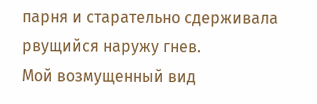парня и старательно сдерживала рвущийся наружу гнев.
Мой возмущенный вид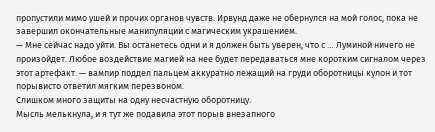пропустили мимо ушей и прочих органов чувств. Ирвунд даже не обернулся на мой голос, пока не завершил окончательные манипуляции с магическим украшением.
— Мне сейчас надо уйти. Вы останетесь одни и я должен быть уверен, что с … Луминой ничего не произойдет. Любое воздействие магией на нее будет передаваться мне коротким сигналом через этот артефакт. — вампир поддел пальцем аккуратно лежащий на груди оборотницы кулон и тот порывисто ответил мягким перезвоном.
Слишком много защиты на одну несчастную оборотницу.
Мысль мелькнула, и я тут же подавила этот порыв внезапного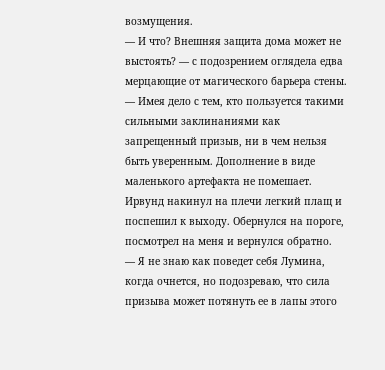возмущения.
— И что? Внешняя защита дома может не выстоять? — с подозрением оглядела едва мерцающие от магического барьера стены.
— Имея дело с тем, кто пользуется такими сильными заклинаниями как запрещенный призыв, ни в чем нельзя быть уверенным. Дополнение в виде маленького артефакта не помешает.
Ирвунд накинул на плечи легкий плащ и поспешил к выходу. Обернулся на пороге, посмотрел на меня и вернулся обратно.
— Я не знаю как поведет себя Лумина, когда очнется, но подозреваю, что сила призыва может потянуть ее в лапы этого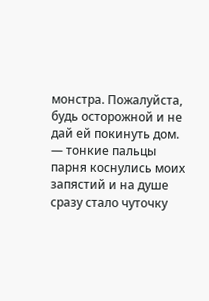монстра. Пожалуйста, будь осторожной и не дай ей покинуть дом. — тонкие пальцы парня коснулись моих запястий и на душе сразу стало чуточку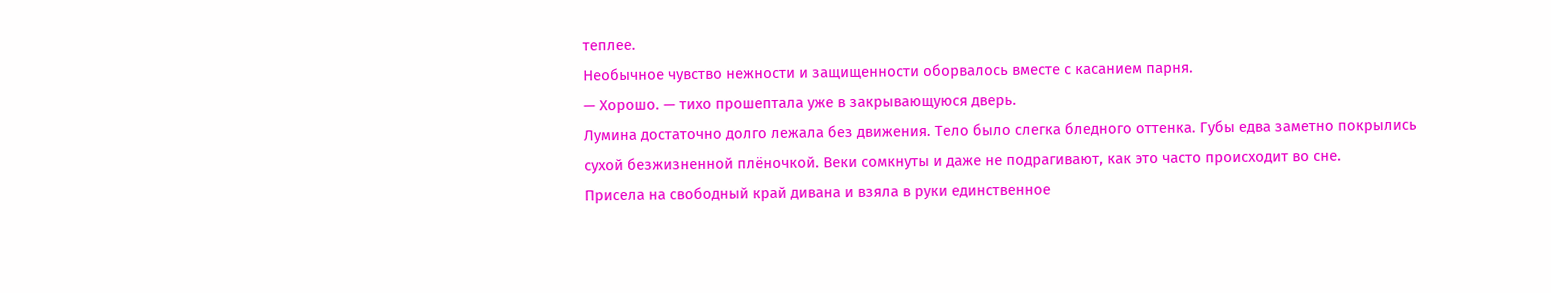теплее.
Необычное чувство нежности и защищенности оборвалось вместе с касанием парня.
— Хорошо. — тихо прошептала уже в закрывающуюся дверь.
Лумина достаточно долго лежала без движения. Тело было слегка бледного оттенка. Губы едва заметно покрылись сухой безжизненной плёночкой. Веки сомкнуты и даже не подрагивают, как это часто происходит во сне.
Присела на свободный край дивана и взяла в руки единственное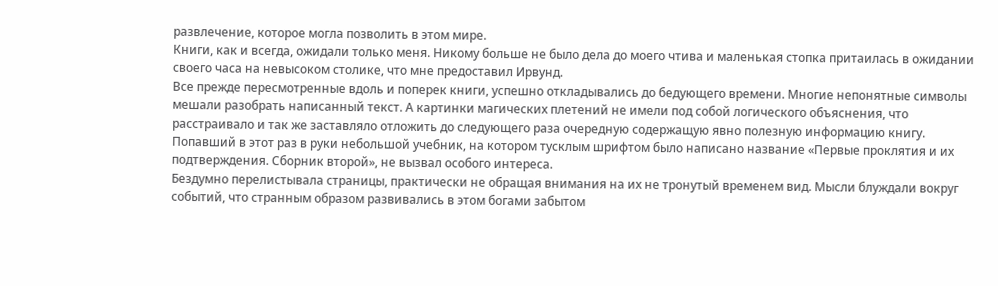развлечение, которое могла позволить в этом мире.
Книги, как и всегда, ожидали только меня. Никому больше не было дела до моего чтива и маленькая стопка притаилась в ожидании своего часа на невысоком столике, что мне предоставил Ирвунд.
Все прежде пересмотренные вдоль и поперек книги, успешно откладывались до бедующего времени. Многие непонятные символы мешали разобрать написанный текст. А картинки магических плетений не имели под собой логического объяснения, что расстраивало и так же заставляло отложить до следующего раза очередную содержащую явно полезную информацию книгу.
Попавший в этот раз в руки небольшой учебник, на котором тусклым шрифтом было написано название «Первые проклятия и их подтверждения. Сборник второй», не вызвал особого интереса.
Бездумно перелистывала страницы, практически не обращая внимания на их не тронутый временем вид. Мысли блуждали вокруг событий, что странным образом развивались в этом богами забытом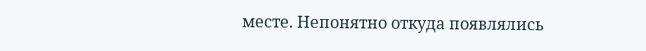месте. Непонятно откуда появлялись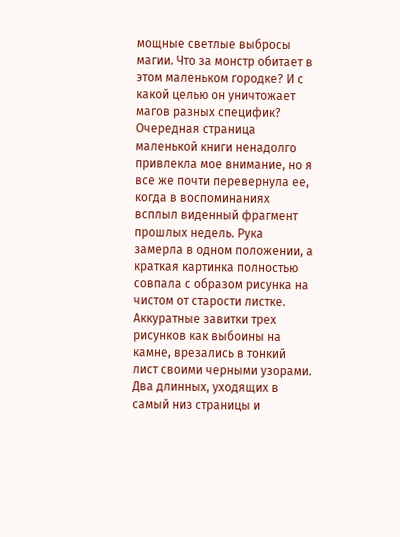мощные светлые выбросы магии. Что за монстр обитает в этом маленьком городке? И с какой целью он уничтожает магов разных специфик?
Очередная страница маленькой книги ненадолго привлекла мое внимание, но я все же почти перевернула ее, когда в воспоминаниях всплыл виденный фрагмент прошлых недель. Рука замерла в одном положении, а краткая картинка полностью совпала с образом рисунка на чистом от старости листке.
Аккуратные завитки трех рисунков как выбоины на камне, врезались в тонкий лист своими черными узорами. Два длинных, уходящих в самый низ страницы и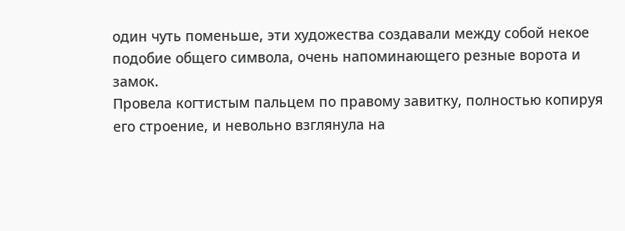один чуть поменьше, эти художества создавали между собой некое подобие общего символа, очень напоминающего резные ворота и замок.
Провела когтистым пальцем по правому завитку, полностью копируя его строение, и невольно взглянула на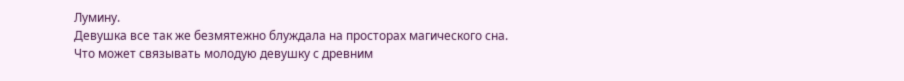Лумину.
Девушка все так же безмятежно блуждала на просторах магического сна.
Что может связывать молодую девушку с древним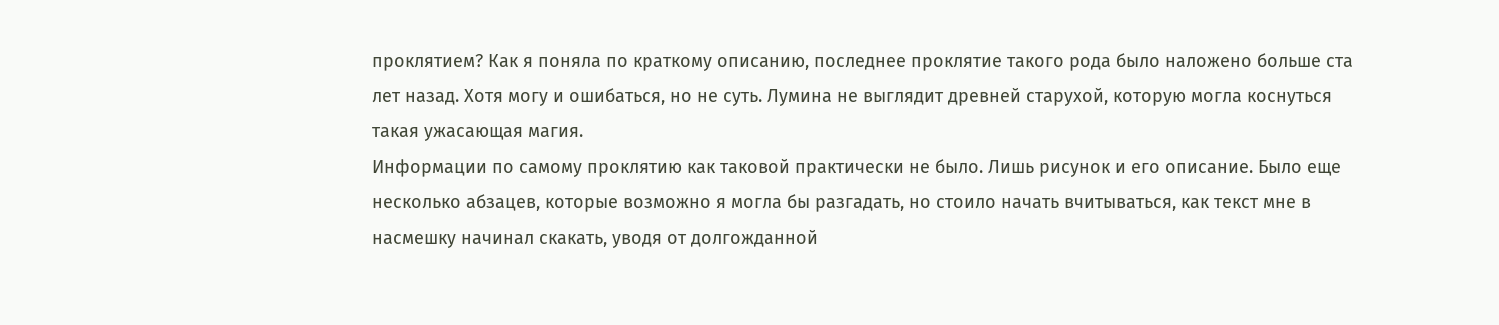проклятием? Как я поняла по краткому описанию, последнее проклятие такого рода было наложено больше ста лет назад. Хотя могу и ошибаться, но не суть. Лумина не выглядит древней старухой, которую могла коснуться такая ужасающая магия.
Информации по самому проклятию как таковой практически не было. Лишь рисунок и его описание. Было еще несколько абзацев, которые возможно я могла бы разгадать, но стоило начать вчитываться, как текст мне в насмешку начинал скакать, уводя от долгожданной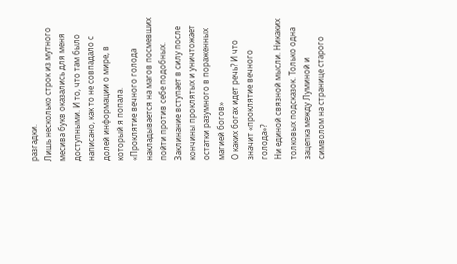разгадки.
Лишь несколько строк из мутного месива букв оказались для меня доступными. И то, что там было написано, как то не совпадало с долей информации о мире, в который я попала.
«Проклятие вечного голода накладывается на магов посмевших пойти против себе подобных. Заклинание вступает в силу после кончины проклятых и уничтожает остатки разумного в пораженных магией богов»
О каких богах идет речь? И что значит «проклятие вечного голода»?
Ни единой связной мысли. Никаких толковых подсказок. Только одна зацепка между Луминой и символом на странице старого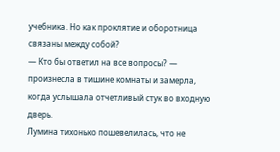учебника. Но как проклятие и оборотница связаны между собой?
— Кто бы ответил на все вопросы? — произнесла в тишине комнаты и замерла, когда услышала отчетливый стук во входную дверь.
Лумина тихонько пошевелилась, что не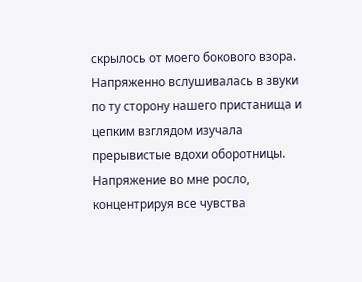скрылось от моего бокового взора.
Напряженно вслушивалась в звуки по ту сторону нашего пристанища и цепким взглядом изучала прерывистые вдохи оборотницы.
Напряжение во мне росло, концентрируя все чувства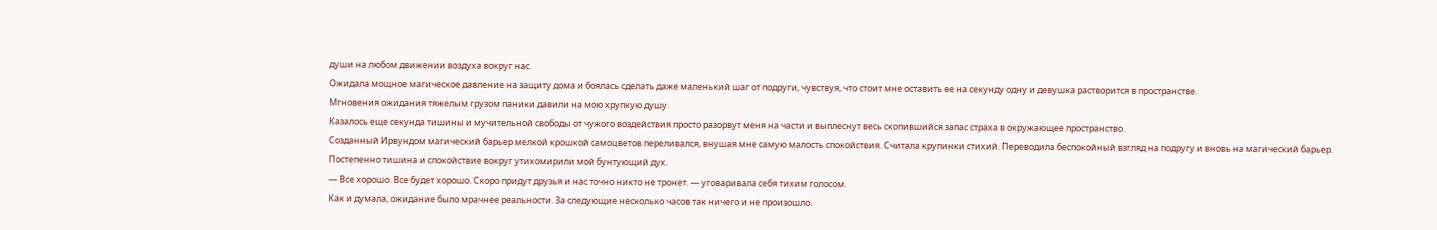души на любом движении воздуха вокруг нас.
Ожидала мощное магическое давление на защиту дома и боялась сделать даже маленький шаг от подруги, чувствуя, что стоит мне оставить ее на секунду одну и девушка растворится в пространстве.
Мгновения ожидания тяжелым грузом паники давили на мою хрупкую душу.
Казалось еще секунда тишины и мучительной свободы от чужого воздействия просто разорвут меня на части и выплеснут весь скопившийся запас страха в окружающее пространство.
Созданный Ирвундом магический барьер мелкой крошкой самоцветов переливался, внушая мне самую малость спокойствия. Считала крупинки стихий. Переводила беспокойный взгляд на подругу и вновь на магический барьер.
Постепенно тишина и спокойствие вокруг утихомирили мой бунтующий дух.
— Все хорошо. Все будет хорошо. Скоро придут друзья и нас точно никто не тронет. — уговаривала себя тихим голосом.
Как и думала, ожидание было мрачнее реальности. За следующие несколько часов так ничего и не произошло.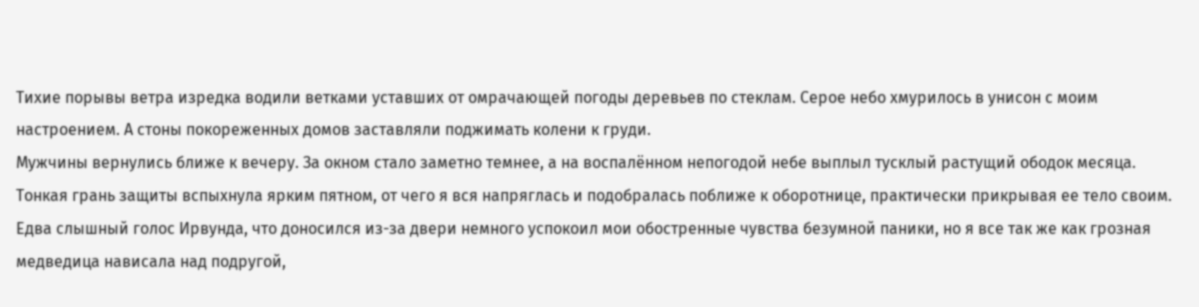Тихие порывы ветра изредка водили ветками уставших от омрачающей погоды деревьев по стеклам. Серое небо хмурилось в унисон с моим настроением. А стоны покореженных домов заставляли поджимать колени к груди.
Мужчины вернулись ближе к вечеру. За окном стало заметно темнее, а на воспалённом непогодой небе выплыл тусклый растущий ободок месяца.
Тонкая грань защиты вспыхнула ярким пятном, от чего я вся напряглась и подобралась поближе к оборотнице, практически прикрывая ее тело своим. Едва слышный голос Ирвунда, что доносился из-за двери немного успокоил мои обостренные чувства безумной паники, но я все так же как грозная медведица нависала над подругой,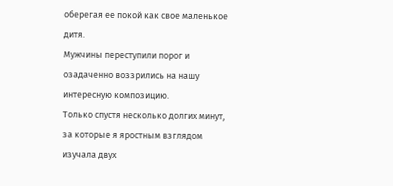оберегая ее покой как свое маленькое дитя.
Мужчины переступили порог и озадаченно воззрились на нашу интересную композицию.
Только спустя несколько долгих минут, за которые я яростным взглядом изучала двух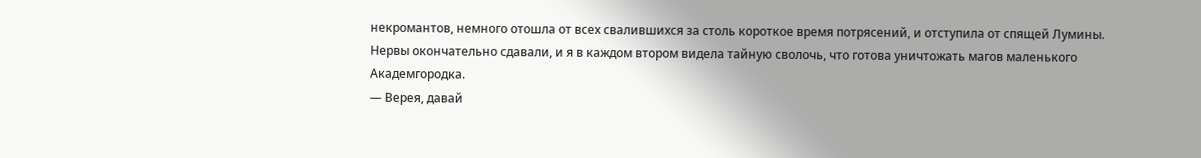некромантов, немного отошла от всех свалившихся за столь короткое время потрясений, и отступила от спящей Лумины. Нервы окончательно сдавали, и я в каждом втором видела тайную сволочь, что готова уничтожать магов маленького Академгородка.
— Верея, давай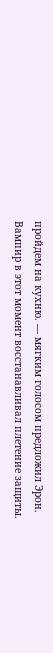пройдем на кухню. — мягким голосом предложил Эрон.
Вампир в этот момент восстанавливал плетение защиты.